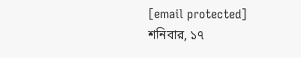[email protected] শনিবার, ১৭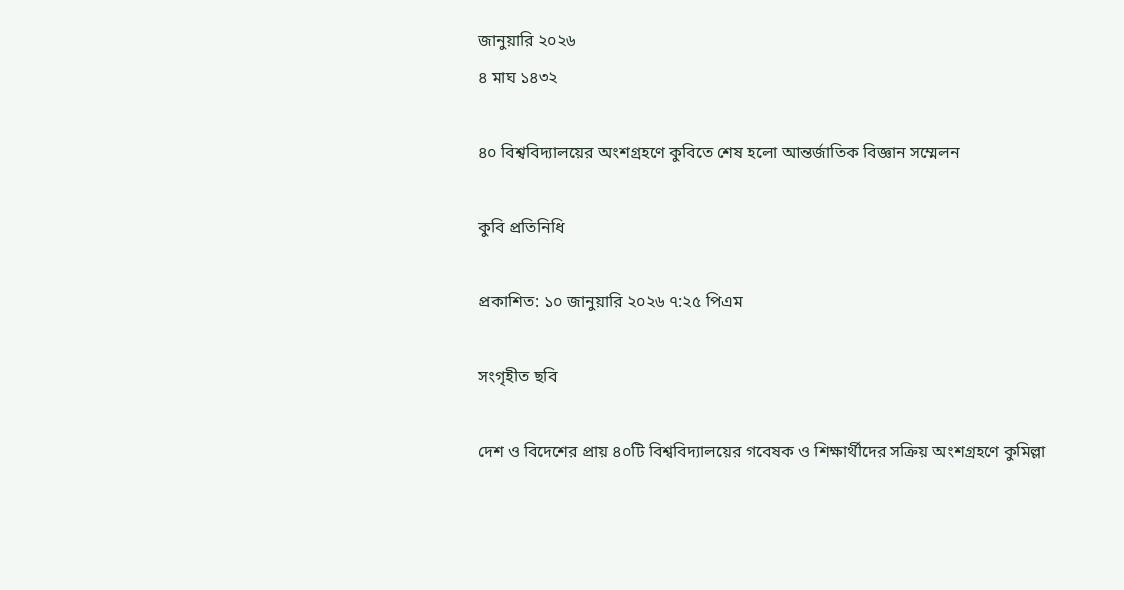জানুয়ারি ২০২৬
৪ মাঘ ১৪৩২

৪০ বিশ্ববিদ্যালয়ের অংশগ্রহণে কুবিতে শেষ হলো আন্তর্জাতিক বিজ্ঞান সম্মেলন

কুবি প্রতিনিধি

প্রকাশিত: ১০ জানুয়ারি ২০২৬ ৭:২৫ পিএম

সংগৃহীত ছবি

দেশ ও বিদেশের প্রায় ৪০টি বিশ্ববিদ্যালয়ের গবেষক ও শিক্ষার্থীদের সক্রিয় অংশগ্রহণে কুমিল্লা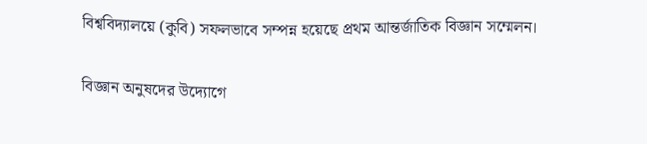বিশ্ববিদ্যালয়ে (কুবি) সফলভাবে সম্পন্ন হয়েছে প্রথম আন্তর্জাতিক বিজ্ঞান সম্মেলন।

বিজ্ঞান অনুষদের উদ্যোগে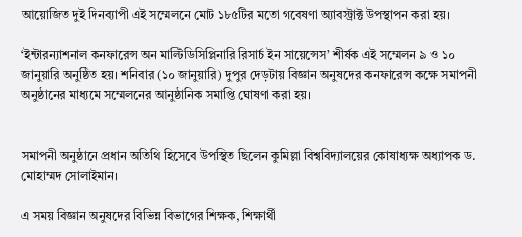আয়োজিত দুই দিনব্যাপী এই সম্মেলনে মোট ১৮৫টির মতো গবেষণা অ্যাবস্ট্রাক্ট উপস্থাপন করা হয়।

‘ইন্টারন্যাশনাল কনফারেন্স অন মাল্টিডিসিপ্লিনারি রিসার্চ ইন সায়েন্সেস’ শীর্ষক এই সম্মেলন ৯ ও ১০ জানুয়ারি অনুষ্ঠিত হয়। শনিবার (১০ জানুয়ারি) দুপুর দেড়টায় বিজ্ঞান অনুষদের কনফারেন্স কক্ষে সমাপনী অনুষ্ঠানের মাধ্যমে সম্মেলনের আনুষ্ঠানিক সমাপ্তি ঘোষণা করা হয়।


সমাপনী অনুষ্ঠানে প্রধান অতিথি হিসেবে উপস্থিত ছিলেন কুমিল্লা বিশ্ববিদ্যালয়ের কোষাধ্যক্ষ অধ্যাপক ড. মোহাম্মদ সোলাইমান।

এ সময় বিজ্ঞান অনুষদের বিভিন্ন বিভাগের শিক্ষক, শিক্ষার্থী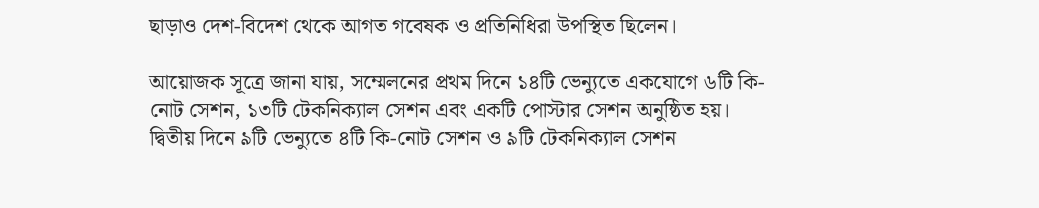ছাড়াও দেশ-বিদেশ থেকে আগত গবেষক ও প্রতিনিধিরা উপস্থিত ছিলেন।

আয়োজক সূত্রে জানা যায়, সম্মেলনের প্রথম দিনে ১৪টি ভেন্যুতে একযোগে ৬টি কি-নোট সেশন, ১৩টি টেকনিক্যাল সেশন এবং একটি পোস্টার সেশন অনুষ্ঠিত হয়। দ্বিতীয় দিনে ৯টি ভেন্যুতে ৪টি কি-নোট সেশন ও ৯টি টেকনিক্যাল সেশন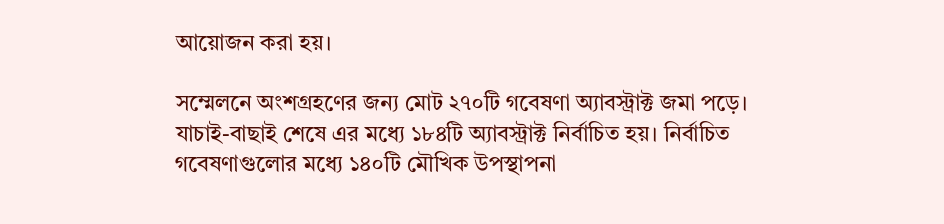আয়োজন করা হয়।

সম্মেলনে অংশগ্রহণের জন্য মোট ২৭০টি গবেষণা অ্যাবস্ট্রাক্ট জমা পড়ে। যাচাই-বাছাই শেষে এর মধ্যে ১৮৪টি অ্যাবস্ট্রাক্ট নির্বাচিত হয়। নির্বাচিত গবেষণাগুলোর মধ্যে ১৪০টি মৌখিক উপস্থাপনা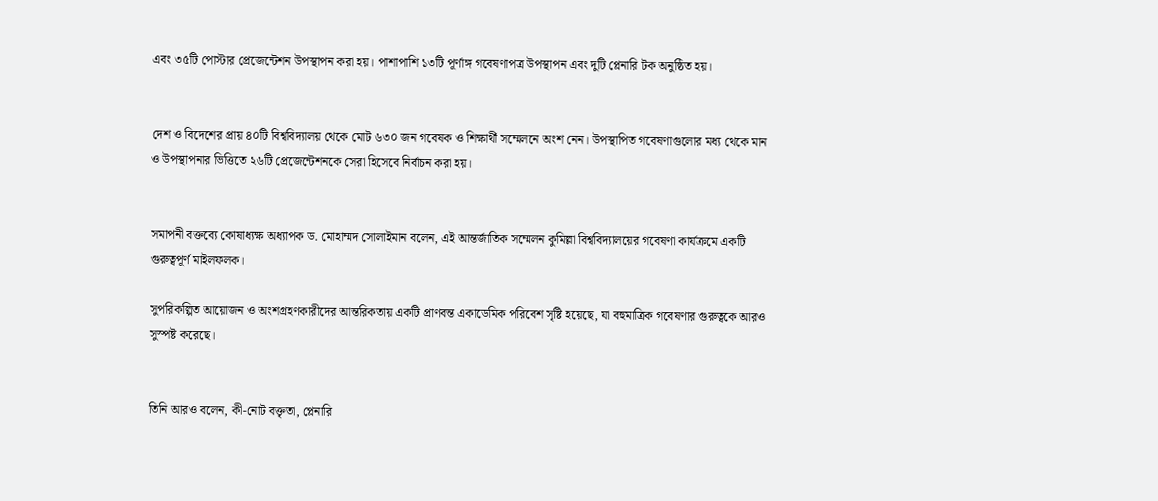এবং ৩৫টি পোস্টার প্রেজেন্টেশন উপস্থাপন করা হয়। পাশাপাশি ১৩টি পূর্ণাঙ্গ গবেষণাপত্র উপস্থাপন এবং দুটি প্লেনারি টক অনুষ্ঠিত হয়।


দেশ ও বিদেশের প্রায় ৪০টি বিশ্ববিদ্যালয় থেকে মোট ৬৩০ জন গবেষক ও শিক্ষার্থী সম্মেলনে অংশ নেন। উপস্থাপিত গবেষণাগুলোর মধ্য থেকে মান ও উপস্থাপনার ভিত্তিতে ২৬টি প্রেজেন্টেশনকে সেরা হিসেবে নির্বাচন করা হয়।


সমাপনী বক্তব্যে কোষাধ্যক্ষ অধ্যাপক ড. মোহাম্মদ সোলাইমান বলেন, এই আন্তর্জাতিক সম্মেলন কুমিল্লা বিশ্ববিদ্যালয়ের গবেষণা কার্যক্রমে একটি গুরুত্বপূর্ণ মাইলফলক।

সুপরিকল্পিত আয়োজন ও অংশগ্রহণকারীদের আন্তরিকতায় একটি প্রাণবন্ত একাডেমিক পরিবেশ সৃষ্টি হয়েছে, যা বহুমাত্রিক গবেষণার গুরুত্বকে আরও সুস্পষ্ট করেছে।


তিনি আরও বলেন, কী-নোট বক্তৃতা, প্লেনারি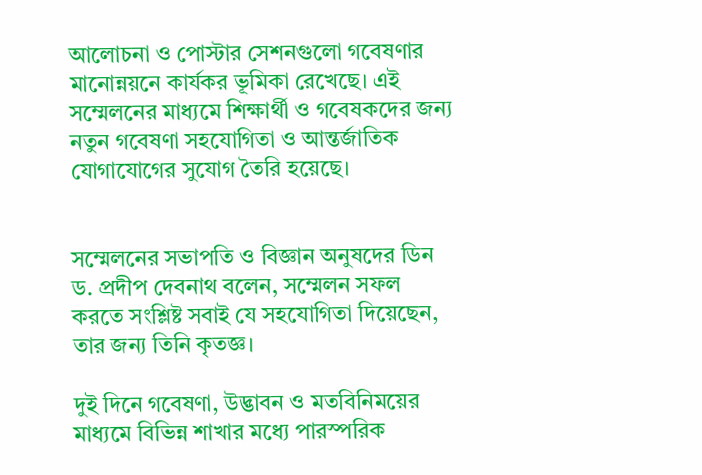আলোচনা ও পোস্টার সেশনগুলো গবেষণার মানোন্নয়নে কার্যকর ভূমিকা রেখেছে। এই সম্মেলনের মাধ্যমে শিক্ষার্থী ও গবেষকদের জন্য নতুন গবেষণা সহযোগিতা ও আন্তর্জাতিক যোগাযোগের সুযোগ তৈরি হয়েছে।


সম্মেলনের সভাপতি ও বিজ্ঞান অনুষদের ডিন ড. প্রদীপ দেবনাথ বলেন, সম্মেলন সফল করতে সংশ্লিষ্ট সবাই যে সহযোগিতা দিয়েছেন, তার জন্য তিনি কৃতজ্ঞ।

দুই দিনে গবেষণা, উদ্ভাবন ও মতবিনিময়ের মাধ্যমে বিভিন্ন শাখার মধ্যে পারস্পরিক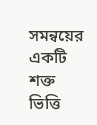সমন্বয়ের একটি শক্ত ভিত্তি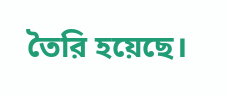তৈরি হয়েছে।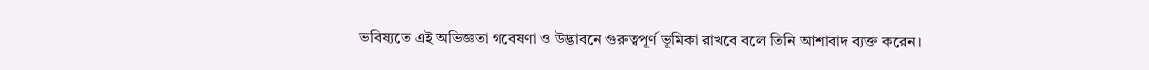ভবিষ্যতে এই অভিজ্ঞতা গবেষণা ও উদ্ভাবনে গুরুত্বপূর্ণ ভূমিকা রাখবে বলে তিনি আশাবাদ ব্যক্ত করেন।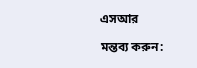এসআর

মন্তব্য করুন: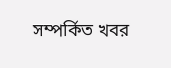সম্পর্কিত খবর